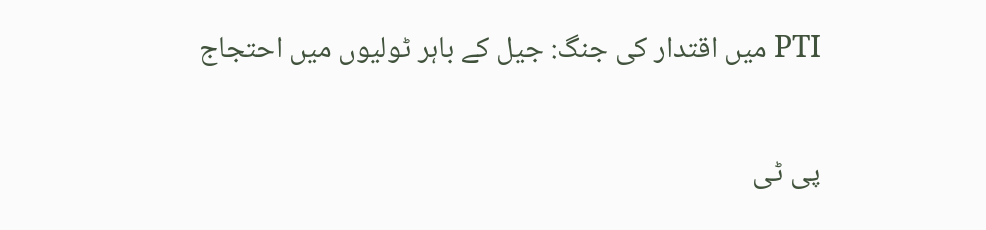PTI میں اقتدار کی جنگ: جیل کے باہر ٹولیوں میں احتجاج

پی ٹی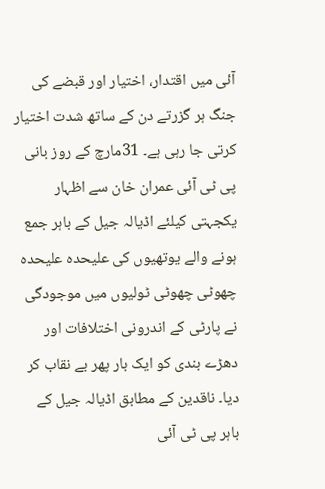آئی میں اقتدار، اختیار اور قبضے کی جنگ ہر گزرتے دن کے ساتھ شدت اختیار کرتی جا رہی ہے۔ 31مارچ کے روز بانی پی ٹی آئی عمران خان سے اظہار یکجہتی کیلئے اڈیالہ جیل کے باہر جمع ہونے والے یوتھیوں کی علیحدہ علیحدہ چھوٹی چھوٹی ٹولیوں میں موجودگی نے پارٹی کے اندرونی اختلافات اور دھڑے بندی کو ایک بار پھر بے نقاب کر دیا۔ ناقدین کے مطابق اڈیالہ جیل کے باہر پی ٹی آئی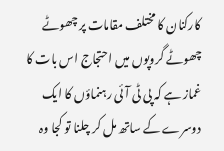کارکنان کا مختلف مقامات پر چھوٹے چھوٹے گروپوں میں احتجاج اس بات کا غماز ہے کہ پی ٹی آئی رہنماؤں کا ایک دوسرے کے ساتھ مل کر چلنا تو کجا وہ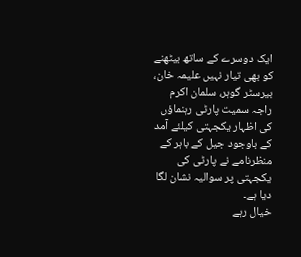ایک دوسرے کے ساتھ بیٹھنے کو بھی تیار نہیں علیمہ خان، بیرسٹر گوہر، سلمان اکرم راجہ سمیت پارٹی رہنماؤں کی اظہار یکجہتی کیلئے آمد کے باوجود جیل کے باہر کے منظرنامے نے پارٹی کی یکجہتی پر سوالیہ نشان لگا دیا ہے۔
خیال رہے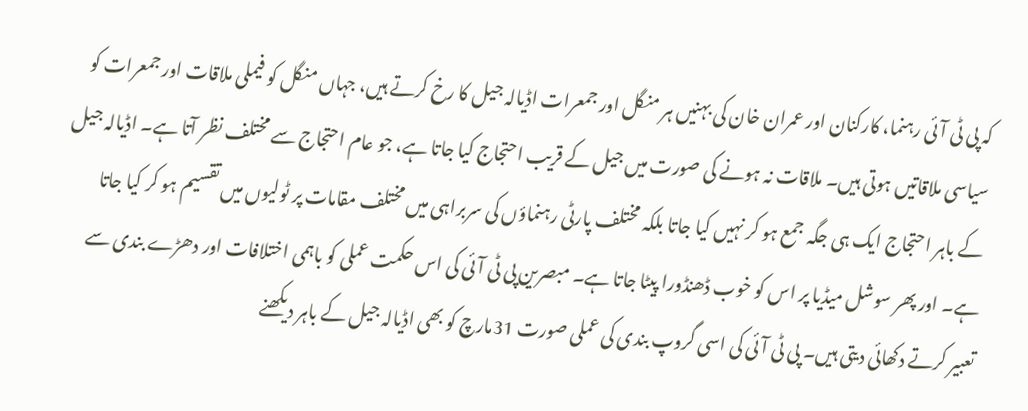کہ پی ٹی آئی رہنما، کارکنان اور عمران خان کی بہنیں ہر منگل اور جمعرات اڈیالہ جیل کا رخ کرتے ہیں، جہاں منگل کو فیملی ملاقات اور جمعرات کو سیاسی ملاقاتیں ہوتی ہیں۔ ملاقات نہ ہونے کی صورت میں جیل کے قریب احتجاج کیا جاتا ہے، جو عام احتجاج سے مختلف نظر آتا ہے۔ اڈیالہ جیل کے باہر احتجاج ایک ہی جگہ جمع ہو کر نہیں کیا جاتا بلکہ مختلف پارٹی رہنماؤں کی سربراہی میں مختلف مقامات پر ٹولیوں میں تقسیم ہو کر کیا جاتا ہے۔ اور پھر سوشل میڈیا پر اس کو خوب ڈھنڈورا پیٹا جاتا ہے۔ مبصرین پی ٹی آئی کی اس حکمت عملی کو باہمی اختلافات اور دھڑے بندی سے تعبیر کرتے دکھائی دیتی ہیں۔ پی ٹی آئی کی اسی گروپ بندی کی عملی صورت 31مارچ کو بھی اڈیالہ جیل کے باہر دیکھنے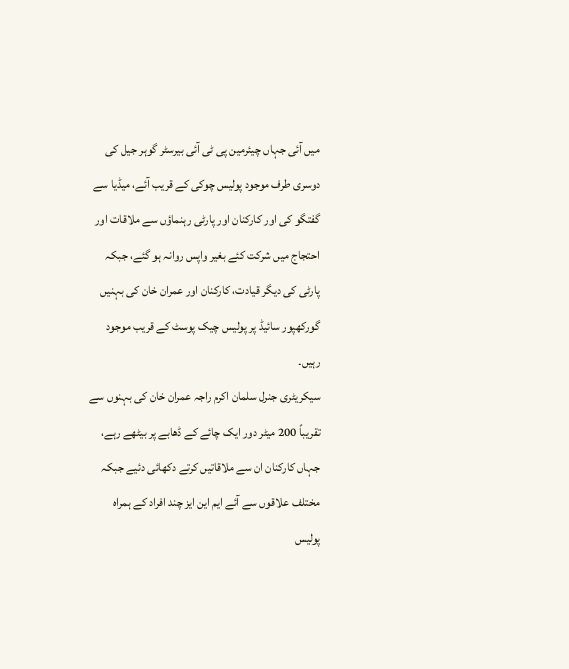میں آئی جہاں چیئرمین پی ٹی آئی بیرسٹر گوہر جیل کی دوسری طرف موجود پولیس چوکی کے قریب آئے، میڈیا سے گفتگو کی اور کارکنان اور پارٹی رہنماؤں سے ملاقات اور احتجاج میں شرکت کئے بغیر واپس روانہ ہو گئے، جبکہ پارٹی کی دیگر قیادت، کارکنان اور عمران خان کی بہنیں گورکھپور سائیڈ پر پولیس چیک پوسٹ کے قریب موجود رہیں۔
سیکریٹری جنرل سلمان اکرم راجہ عمران خان کی بہنوں سے تقریباً 200 میٹر دور ایک چائے کے ڈھابے پر بیٹھے رہے، جہاں کارکنان ان سے ملاقاتیں کرتے دکھائی دئیے جبکہ مختلف علاقوں سے آئے ایم این ایز چند افراد کے ہمراہ پولیس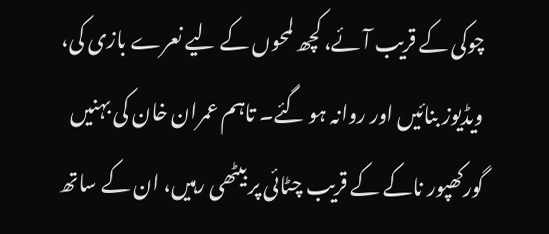چوکی کے قریب آئے، کچھ لمحوں کے لیے نعرے بازی کی، ویڈیوز بنائیں اور روانہ ہو گئے۔ تاہم عمران خان کی بہنیں گورکھپور ناکے کے قریب چٹائی پر بیٹھی رہیں، ان کے ساتھ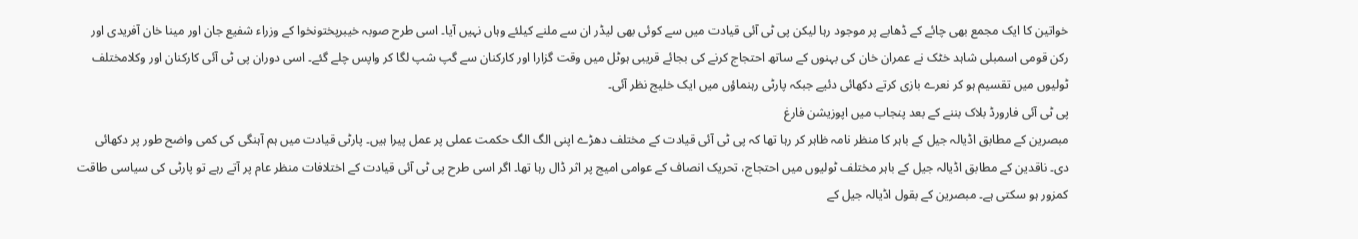خواتین کا ایک مجمع بھی چائے کے ڈھابے پر موجود رہا لیکن پی ٹی آئی قیادت میں سے کوئی بھی لیڈر ان سے ملنے کیلئے وہاں نہیں آیا۔ اسی طرح صوبہ خیبرپختونخوا کے وزراء شفیع جان اور مینا خان آفریدی اور رکن قومی اسمبلی شاہد خٹک نے عمران خان کی بہنوں کے ساتھ احتجاج کرنے کی بجائے قریبی ہوٹل میں وقت گزارا اور کارکنان سے گپ شپ لگا کر واپس چلے گئے۔ اسی دوران پی ٹی آئی کارکنان اور وکلامختلف ٹولیوں میں تقسیم ہو کر نعرے بازی کرتے دکھائی دئیے جبکہ پارٹی رہنماؤں میں ایک خلیج نظر آئی۔
پی ٹی آئی فارورڈ بلاک بننے کے بعد پنجاب میں اپوزیشن فارغ
مبصرین کے مطابق اڈیالہ جیل کے باہر کا منظر نامہ ظاہر کر رہا تھا کہ پی ٹی آئی قیادت کے مختلف دھڑے اپنی الگ الگ حکمت عملی پر عمل پیرا ہیں۔ پارٹی قیادت میں ہم آہنگی کی کمی واضح طور پر دکھائی دی۔ ناقدین کے مطابق اڈیالہ جیل کے باہر مختلف ٹولیوں میں احتجاج، تحریک انصاف کے عوامی امیج پر اثر ڈال رہا تھا۔ اگر اسی طرح پی ٹی آئی قیادت کے اختلافات منظر عام پر آتے رہے تو پارٹی کی سیاسی طاقت کمزور ہو سکتی ہے۔ مبصرین کے بقول اڈیالہ جیل کے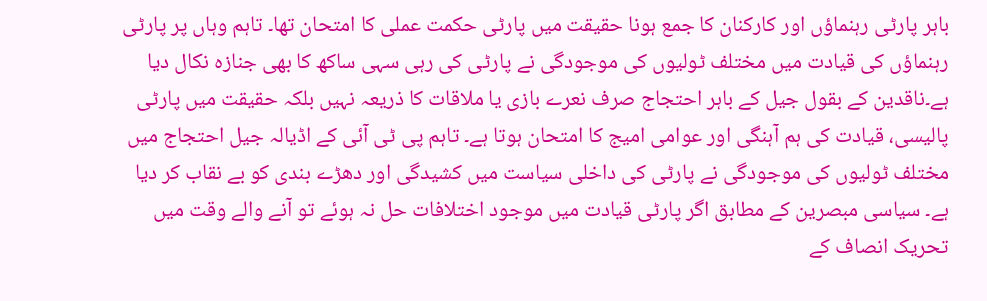باہر پارٹی رہنماؤں اور کارکنان کا جمع ہونا حقیقت میں پارٹی حکمت عملی کا امتحان تھا۔ تاہم وہاں پر پارٹی رہنماؤں کی قیادت میں مختلف ٹولیوں کی موجودگی نے پارٹی کی رہی سہی ساکھ کا بھی جنازہ نکال دیا ہے۔ناقدین کے بقول جیل کے باہر احتجاج صرف نعرے بازی یا ملاقات کا ذریعہ نہیں بلکہ حقیقت میں پارٹی پالیسی، قیادت کی ہم آہنگی اور عوامی امیج کا امتحان ہوتا ہے۔ تاہم پی ٹی آئی کے اڈیالہ جیل احتجاج میں مختلف ٹولیوں کی موجودگی نے پارٹی کی داخلی سیاست میں کشیدگی اور دھڑے بندی کو بے نقاب کر دیا ہے۔ سیاسی مبصرین کے مطابق اگر پارٹی قیادت میں موجود اختلافات حل نہ ہوئے تو آنے والے وقت میں تحریک انصاف کے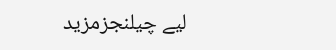لیے چیلنجزمزید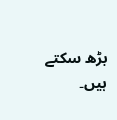بڑھ سکتے ہیں۔